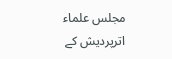مجلس علماء اترپردیش کے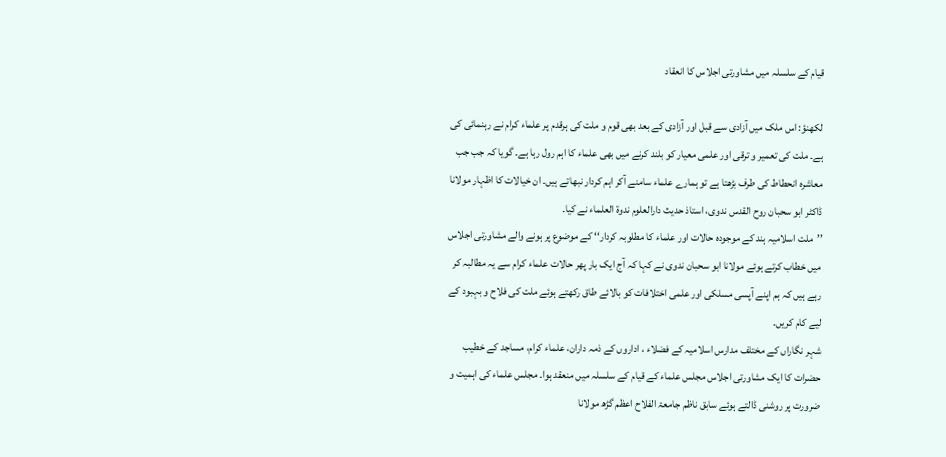قیام کے سلسلہ میں مشاورتی اجلاس کا انعقاد

لکھنؤ: اس ملک میں آزادی سے قبل اور آزادی کے بعد بھی قوم و ملت کی ہرقدم پر علماء کرام نے رہنمائی کی ہے۔ ملت کی تعمیر و ترقی اور علمی معیار کو بلند کرنے میں بھی علماء کا اہم رول رہا ہے۔ گویا کہ جب جب معاشرہ انحطاط کی طرف بڑھتا ہے تو ہمارے علماء سامنے آکر اہم کردار نبھاتے ہیں۔ ان خیالات کا اظہار مولانا ڈاکٹر ابو سحبان روح القدس ندوی، استاذ حدیث دارالعلوم ندوۃ العلماء نے کیا۔
’’ملت اسلامیہ ہند کے موجودہ حالات اور علماء کا مطلوبہ کردار‘‘ کے موضوع پر ہونے والے مشاورتی اجلاس میں خطاب کرتے ہوئے مولانا ابو سحبان ندوی نے کہا کہ آج ایک بار پھر حالات علماء کرام سے یہ مطالبہ کر رہے ہیں کہ ہم اپنے آپسی مسلکی اور علمی اختلافات کو بالائے طاق رکھتے ہوئے ملت کی فلاح و بہبود کے لیے کام کریں۔
شہر نگاراں کے مختلف مدارس اسلامیہ کے فضلاء ، اداروں کے ذمہ داران، علماء کرام، مساجد کے خطیب حضرات کا ایک مشاورتی اجلاس مجلس علماء کے قیام کے سلسلہ میں منعقد ہوا۔ مجلس علماء کی اہمیت و ضرورت پر روشنی ڈالتے ہوئے سابق ناظم جامعۃ الفلاح اعظم گڑھ مولانا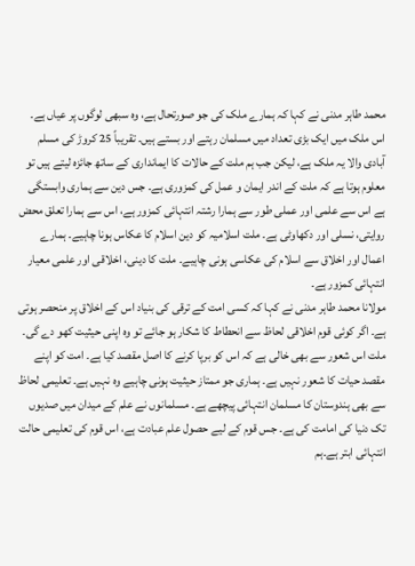محمد طاہر مدنی نے کہا کہ ہمارے ملک کی جو صورتحال ہے، وہ سبھی لوگوں پر عیاں ہے۔ اس ملک میں ایک بڑی تعداد میں مسلمان رہتے اور بستے ہیں۔ تقریباً 25 کروڑ کی مسلم آبادی والا یہ ملک ہے، لیکن جب ہم ملت کے حالات کا ایمانداری کے ساتھ جائزہ لیتے ہیں تو معلوم ہوتا ہے کہ ملت کے اندر ایمان و عمل کی کمزوری ہے۔ جس دین سے ہماری وابستگی ہے اس سے علمی اور عملی طور سے ہمارا رشتہ انتہائی کمزور ہے، اس سے ہمارا تعلق محض روایتی، نسلی اور دکھاوٹی ہے۔ ملت اسلامیہ کو دین اسلام کا عکاس ہونا چاہیے۔ ہمارے اعمال اور اخلاق سے اسلام کی عکاسی ہونی چاہیے۔ ملت کا دینی، اخلاقی اور علمی معیار انتہائی کمزور ہے۔
مولانا محمد طاہر مدنی نے کہا کہ کسی امت کے ترقی کی بنیاد اس کے اخلاق پر منحصر ہوتی ہے۔ اگر کوئی قوم اخلاقی لحاظ سے انحطاط کا شکار ہو جائے تو وہ اپنی حیثیت کھو دے گی۔ ملت اس شعور سے بھی خالی ہے کہ اس کو برپا کرنے کا اصل مقصد کیا ہے۔ امت کو اپنے مقصد حیات کا شعور نہیں ہے۔ ہماری جو ممتاز حیثیت ہونی چاہیے وہ نہیں ہے۔ تعلیمی لحاظ سے بھی ہندوستان کا مسلمان انتہائی پیچھے ہے۔ مسلمانوں نے علم کے میدان میں صدیوں تک دنیا کی امامت کی ہے۔ جس قوم کے لیے حصول علم عبادت ہے، اس قوم کی تعلیمی حالت انتہائی ابتر ہے۔ہم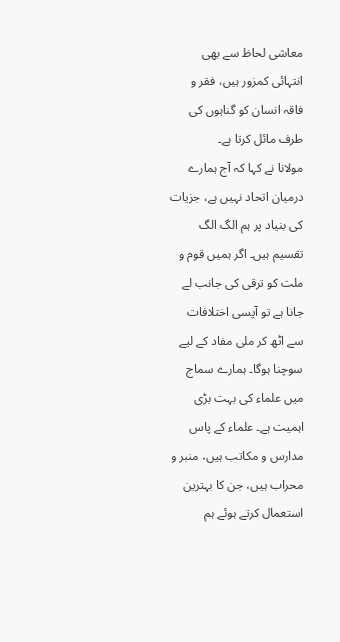معاشی لحاظ سے بھی انتہائی کمزور ہیں، فقر و فاقہ انسان کو گناہوں کی طرف مائل کرتا ہے۔
مولانا نے کہا کہ آج ہمارے درمیان اتحاد نہیں ہے، جزیات کی بنیاد پر ہم الگ الگ تقسیم ہیں۔ اگر ہمیں قوم و ملت کو ترقی کی جانب لے جانا ہے تو آپسی اختلافات سے اٹھ کر ملی مفاد کے لیے سوچنا ہوگا۔ ہمارے سماج میں علماء کی بہت بڑی اہمیت ہے۔ علماء کے پاس مدارس و مکاتب ہیں، منبر و محراب ہیں، جن کا بہترین استعمال کرتے ہوئے ہم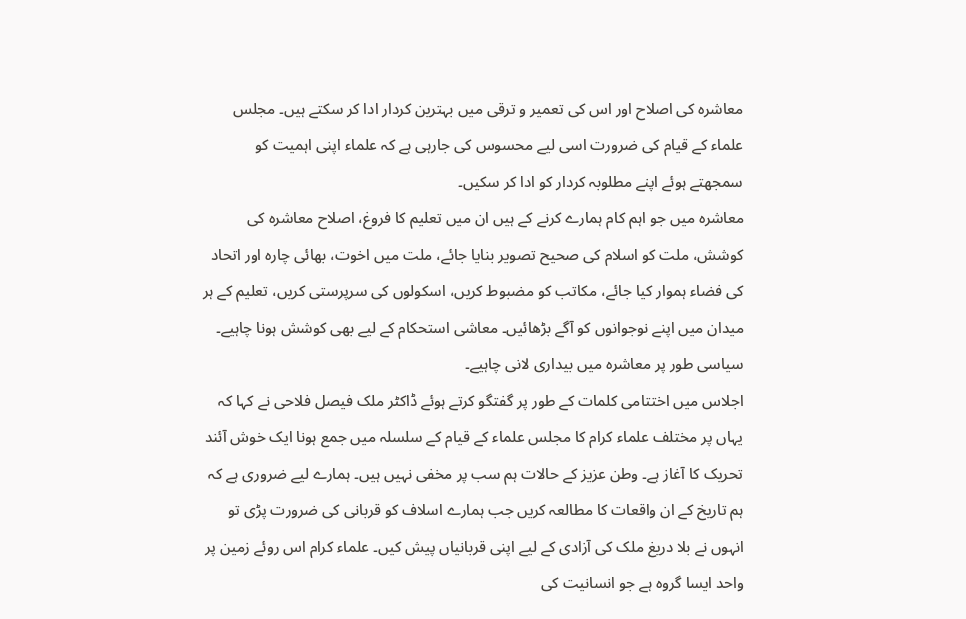معاشرہ کی اصلاح اور اس کی تعمیر و ترقی میں بہترین کردار ادا کر سکتے ہیں۔ مجلس علماء کے قیام کی ضرورت اسی لیے محسوس کی جارہی ہے کہ علماء اپنی اہمیت کو سمجھتے ہوئے اپنے مطلوبہ کردار کو ادا کر سکیں۔
معاشرہ میں جو اہم کام ہمارے کرنے کے ہیں ان میں تعلیم کا فروغ، اصلاح معاشرہ کی کوشش، ملت کو اسلام کی صحیح تصویر بنایا جائے، ملت میں اخوت، بھائی چارہ اور اتحاد کی فضاء ہموار کیا جائے، مکاتب کو مضبوط کریں، اسکولوں کی سرپرستی کریں، تعلیم کے ہر میدان میں اپنے نوجوانوں کو آگے بڑھائیں۔ معاشی استحکام کے لیے بھی کوشش ہونا چاہیے۔ سیاسی طور پر معاشرہ میں بیداری لانی چاہیے۔
اجلاس میں اختتامی کلمات کے طور پر گفتگو کرتے ہوئے ڈاکٹر ملک فیصل فلاحی نے کہا کہ یہاں پر مختلف علماء کرام کا مجلس علماء کے قیام کے سلسلہ میں جمع ہونا ایک خوش آئند تحریک کا آغاز ہے۔ وطن عزیز کے حالات ہم سب پر مخفی نہیں ہیں۔ ہمارے لیے ضروری ہے کہ ہم تاریخ کے ان واقعات کا مطالعہ کریں جب ہمارے اسلاف کو قربانی کی ضرورت پڑی تو انہوں نے بلا دریغ ملک کی آزادی کے لیے اپنی قربانیاں پیش کیں۔ علماء کرام اس روئے زمین پر واحد ایسا گروہ ہے جو انسانیت کی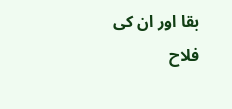بقا اور ان کی فلاح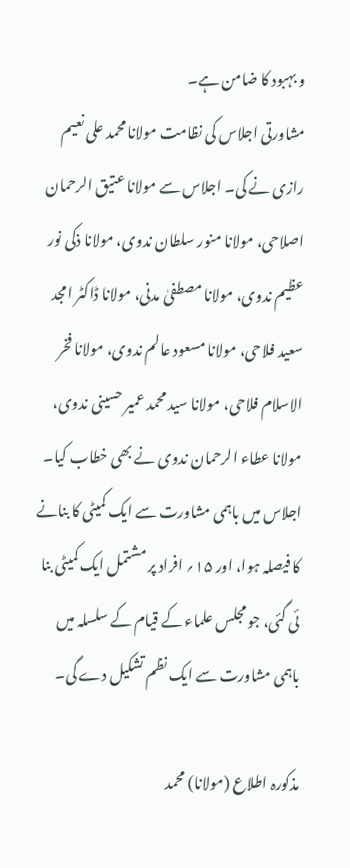و بہبود کا ضامن ہے۔
مشاورتی اجلاس کی نظامت مولانا محمد علی نعیم رازی نے کی۔ اجلاس سے مولانا عتیق الرحمان اصلاحی، مولانا منور سلطان ندوی، مولانا ذکی نور عظیم ندوی، مولانا مصطفیٰ مدنی، مولانا ڈاکٹر امجد سعید فلاحی، مولانا مسعود عالم ندوی، مولانا فخر الاسلام فلاحی، مولانا سید محمد عمیر حسینی ندوی، مولانا عطاء الرحمان ندوی نے بھی خطاب کیا۔ اجلاس میں باہمی مشاورت سے ایک کمیٹی کا بنانے کا فیصلہ ہوا، اور ۱۵؍ افراد پر مشتمل ایک کمیٹی بنا ئی گئی، جو مجلس علماء کے قیام کے سلسلہ میں باہمی مشاورت سے ایک نظم تشکیل دے گی۔

مذکورہ اطلاع (مولانا) محمد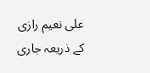علی نعیم رازی کے ذریعہ جاری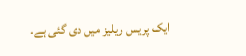ایک پریس ریلیز میں دی گئی ہے۔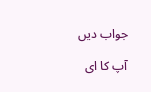جواب دیں

آپ کا ای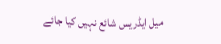میل ایڈریس شائع نہیں کیا جائے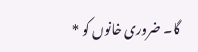گا۔ ضروری خانوں کو *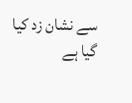سے نشان زد کیا گیا ہے